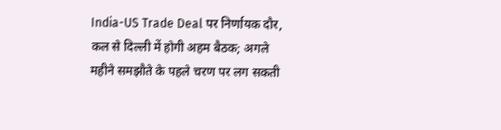India-US Trade Deal पर निर्णायक दौर, कल से दिल्ली में होगी अहम बैठक; अगले महीने समझौते के पहले चरण पर लग सकती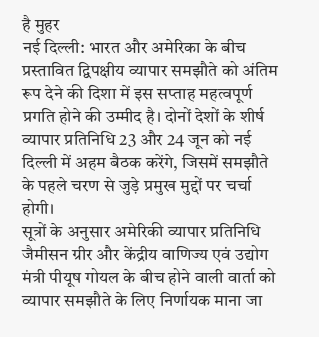है मुहर
नई दिल्ली: भारत और अमेरिका के बीच प्रस्तावित द्विपक्षीय व्यापार समझौते को अंतिम रूप देने की दिशा में इस सप्ताह महत्वपूर्ण प्रगति होने की उम्मीद है। दोनों देशों के शीर्ष व्यापार प्रतिनिधि 23 और 24 जून को नई दिल्ली में अहम बैठक करेंगे, जिसमें समझौते के पहले चरण से जुड़े प्रमुख मुद्दों पर चर्चा होगी।
सूत्रों के अनुसार अमेरिकी व्यापार प्रतिनिधि जैमीसन ग्रीर और केंद्रीय वाणिज्य एवं उद्योग मंत्री पीयूष गोयल के बीच होने वाली वार्ता को व्यापार समझौते के लिए निर्णायक माना जा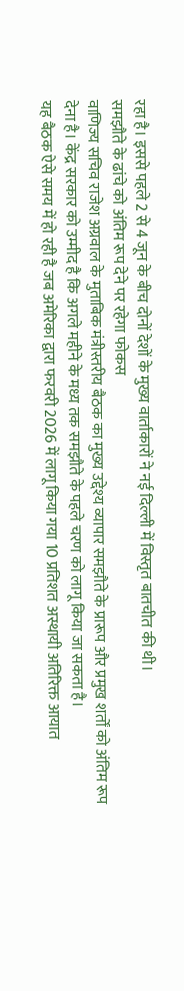रहा है। इससे पहले 2 से 4 जून के बीच दोनों देशों के मुख्य वार्ताकारों ने नई दिल्ली में विस्तृत बातचीत की थी।
समझौते के ढांचे को अंतिम रूप देने पर रहेगा फोकस
वाणिज्य सचिव राजेश अग्रवाल के मुताबिक मंत्रीस्तरीय बैठक का मुख्य उद्देश्य व्यापार समझौते के प्रारूप और प्रमुख शर्तों को अंतिम रूप देना है। केंद्र सरकार को उम्मीद है कि अगले महीने के मध्य तक समझौते के पहले चरण को लागू किया जा सकता है।
यह बैठक ऐसे समय में हो रही है जब अमेरिका द्वारा फरवरी 2026 में लागू किया गया 10 प्रतिशत अस्थायी अतिरिक्त आयात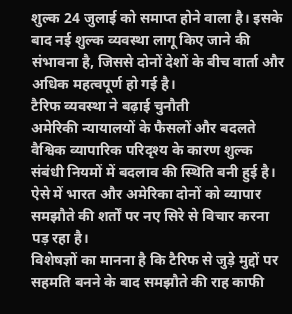शुल्क 24 जुलाई को समाप्त होने वाला है। इसके बाद नई शुल्क व्यवस्था लागू किए जाने की संभावना है, जिससे दोनों देशों के बीच वार्ता और अधिक महत्वपूर्ण हो गई है।
टैरिफ व्यवस्था ने बढ़ाई चुनौती
अमेरिकी न्यायालयों के फैसलों और बदलते वैश्विक व्यापारिक परिदृश्य के कारण शुल्क संबंधी नियमों में बदलाव की स्थिति बनी हुई है। ऐसे में भारत और अमेरिका दोनों को व्यापार समझौते की शर्तों पर नए सिरे से विचार करना पड़ रहा है।
विशेषज्ञों का मानना है कि टैरिफ से जुड़े मुद्दों पर सहमति बनने के बाद समझौते की राह काफी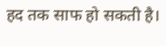हद तक साफ हो सकती है।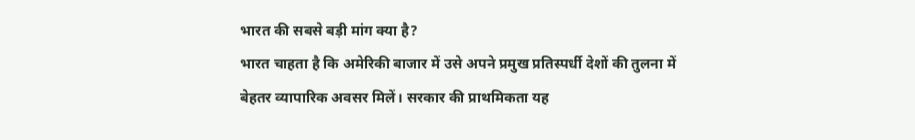भारत की सबसे बड़ी मांग क्या है?
भारत चाहता है कि अमेरिकी बाजार में उसे अपने प्रमुख प्रतिस्पर्धी देशों की तुलना में बेहतर व्यापारिक अवसर मिलें। सरकार की प्राथमिकता यह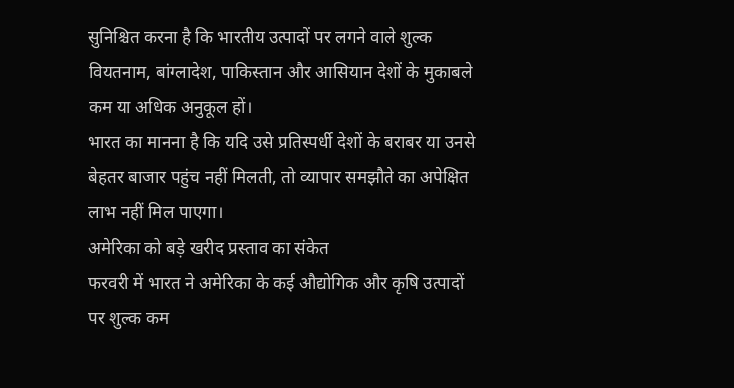सुनिश्चित करना है कि भारतीय उत्पादों पर लगने वाले शुल्क वियतनाम, बांग्लादेश, पाकिस्तान और आसियान देशों के मुकाबले कम या अधिक अनुकूल हों।
भारत का मानना है कि यदि उसे प्रतिस्पर्धी देशों के बराबर या उनसे बेहतर बाजार पहुंच नहीं मिलती, तो व्यापार समझौते का अपेक्षित लाभ नहीं मिल पाएगा।
अमेरिका को बड़े खरीद प्रस्ताव का संकेत
फरवरी में भारत ने अमेरिका के कई औद्योगिक और कृषि उत्पादों पर शुल्क कम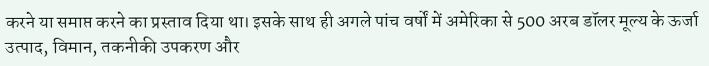करने या समाप्त करने का प्रस्ताव दिया था। इसके साथ ही अगले पांच वर्षों में अमेरिका से 500 अरब डॉलर मूल्य के ऊर्जा उत्पाद, विमान, तकनीकी उपकरण और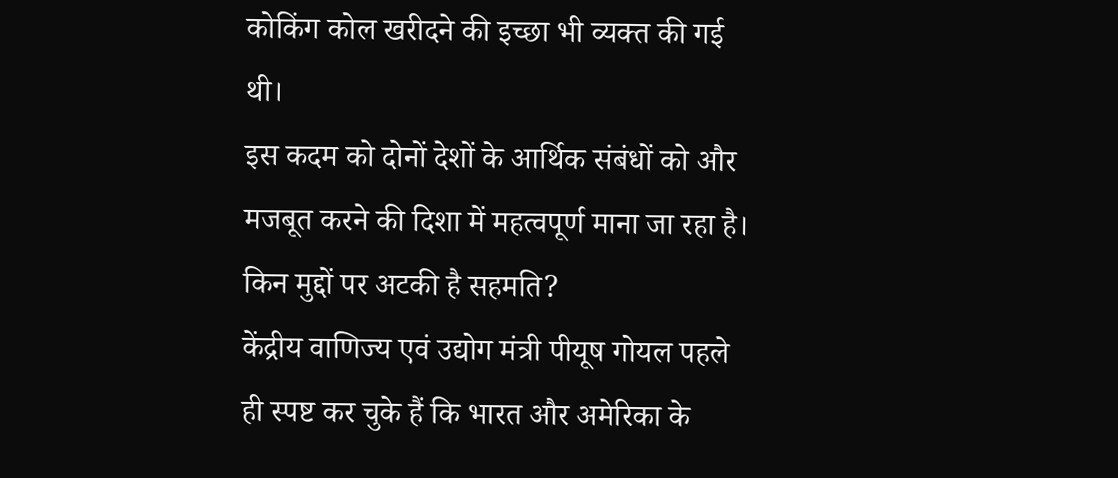कोकिंग कोल खरीदने की इच्छा भी व्यक्त की गई थी।
इस कदम को दोनों देशों के आर्थिक संबंधों को और मजबूत करने की दिशा में महत्वपूर्ण माना जा रहा है।
किन मुद्दों पर अटकी है सहमति?
केंद्रीय वाणिज्य एवं उद्योग मंत्री पीयूष गोयल पहले ही स्पष्ट कर चुके हैं कि भारत और अमेरिका के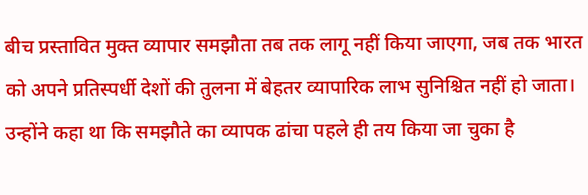बीच प्रस्तावित मुक्त व्यापार समझौता तब तक लागू नहीं किया जाएगा, जब तक भारत को अपने प्रतिस्पर्धी देशों की तुलना में बेहतर व्यापारिक लाभ सुनिश्चित नहीं हो जाता।
उन्होंने कहा था कि समझौते का व्यापक ढांचा पहले ही तय किया जा चुका है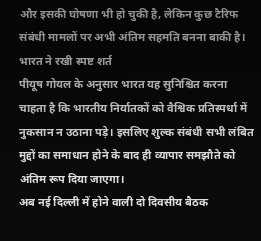और इसकी घोषणा भी हो चुकी है, लेकिन कुछ टैरिफ संबंधी मामलों पर अभी अंतिम सहमति बनना बाकी है।
भारत ने रखी स्पष्ट शर्त
पीयूष गोयल के अनुसार भारत यह सुनिश्चित करना चाहता है कि भारतीय निर्यातकों को वैश्विक प्रतिस्पर्धा में नुकसान न उठाना पड़े। इसलिए शुल्क संबंधी सभी लंबित मुद्दों का समाधान होने के बाद ही व्यापार समझौते को अंतिम रूप दिया जाएगा।
अब नई दिल्ली में होने वाली दो दिवसीय बैठक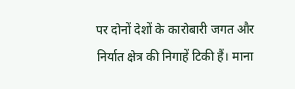पर दोनों देशों के कारोबारी जगत और निर्यात क्षेत्र की निगाहें टिकी हैं। माना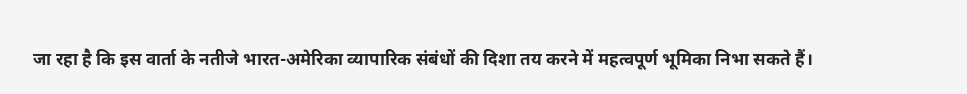जा रहा है कि इस वार्ता के नतीजे भारत-अमेरिका व्यापारिक संबंधों की दिशा तय करने में महत्वपूर्ण भूमिका निभा सकते हैं।